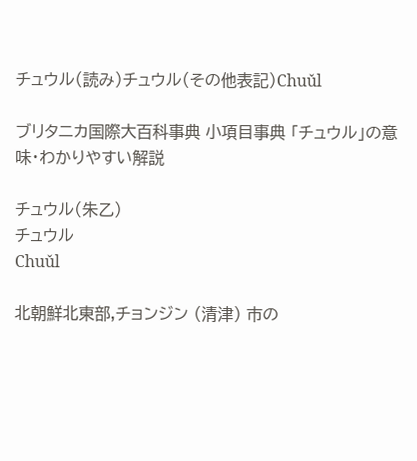チュウル(読み)チュウル(その他表記)Chuǔl

ブリタニカ国際大百科事典 小項目事典 「チュウル」の意味・わかりやすい解説

チュウル(朱乙)
チュウル
Chuǔl

北朝鮮北東部,チョンジン (清津) 市の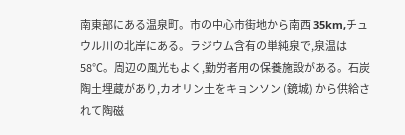南東部にある温泉町。市の中心市街地から南西 35km,チュウル川の北岸にある。ラジウム含有の単純泉で,泉温は 58℃。周辺の風光もよく,勤労者用の保養施設がある。石炭陶土埋蔵があり,カオリン土をキョンソン (鏡城) から供給されて陶磁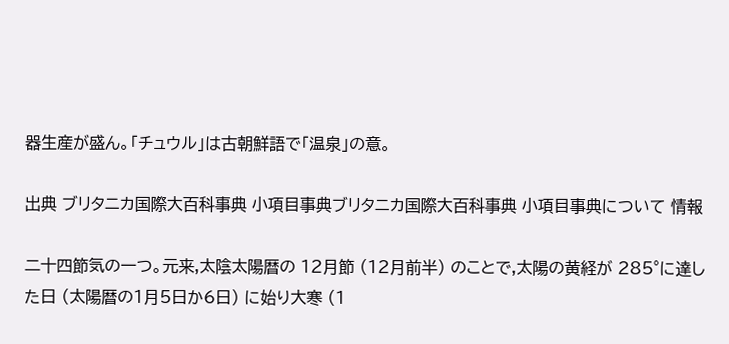器生産が盛ん。「チュウル」は古朝鮮語で「温泉」の意。

出典 ブリタニカ国際大百科事典 小項目事典ブリタニカ国際大百科事典 小項目事典について 情報

二十四節気の一つ。元来,太陰太陽暦の 12月節 (12月前半) のことで,太陽の黄経が 285°に達した日 (太陽暦の1月5日か6日) に始り大寒 (1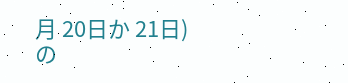月 20日か 21日) の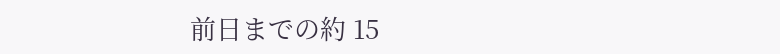前日までの約 15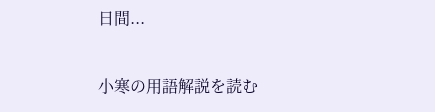日間...

小寒の用語解説を読む